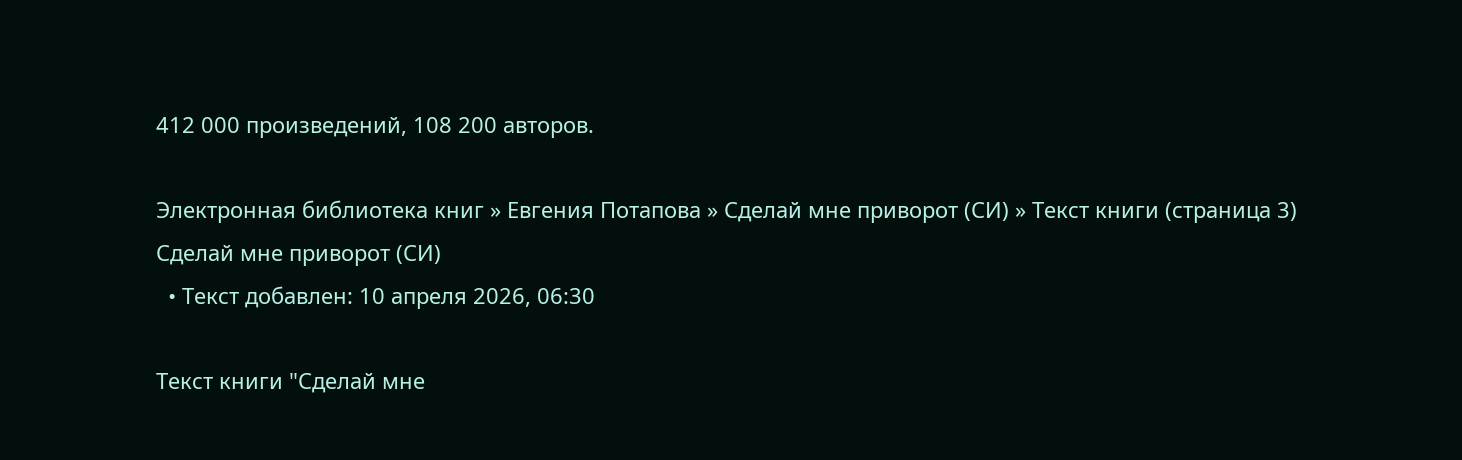412 000 произведений, 108 200 авторов.

Электронная библиотека книг » Евгения Потапова » Сделай мне приворот (СИ) » Текст книги (страница 3)
Сделай мне приворот (СИ)
  • Текст добавлен: 10 апреля 2026, 06:30

Текст книги "Сделай мне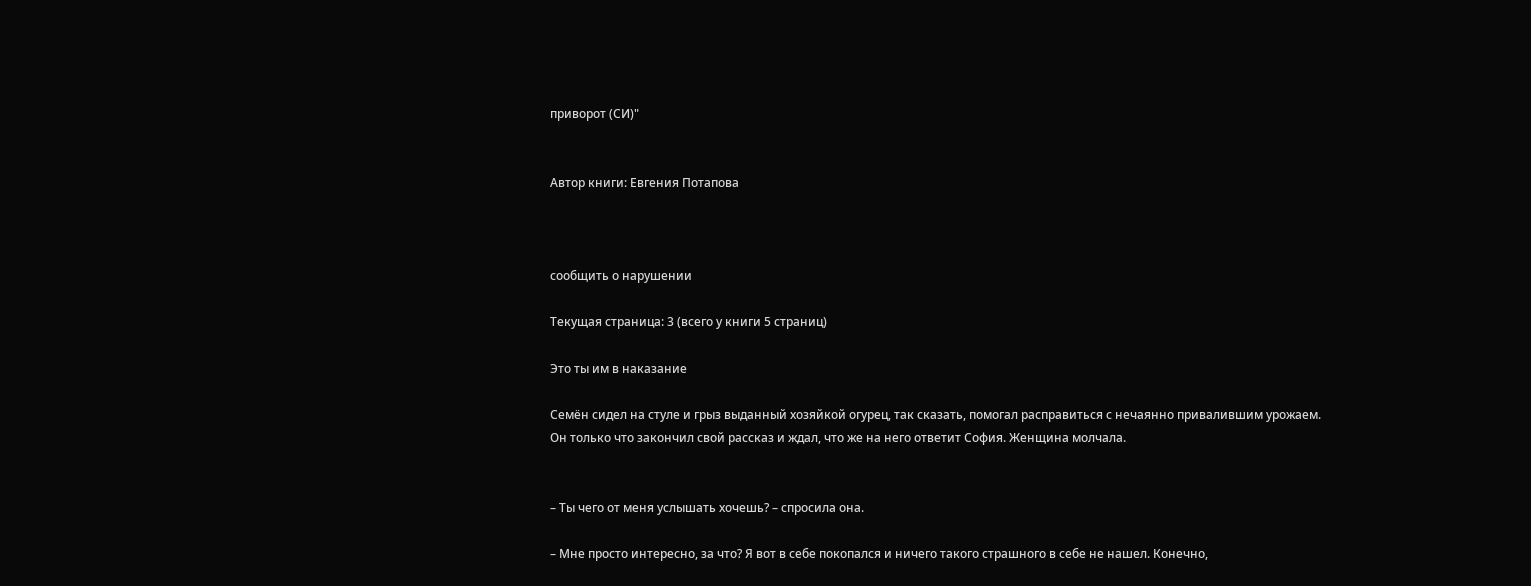приворот (СИ)"


Автор книги: Евгения Потапова



сообщить о нарушении

Текущая страница: 3 (всего у книги 5 страниц)

Это ты им в наказание

Семён сидел на стуле и грыз выданный хозяйкой огурец, так сказать, помогал расправиться с нечаянно привалившим урожаем. Он только что закончил свой рассказ и ждал, что же на него ответит София. Женщина молчала.


– Ты чего от меня услышать хочешь? – спросила она.

– Мне просто интересно, за что? Я вот в себе покопался и ничего такого страшного в себе не нашел. Конечно,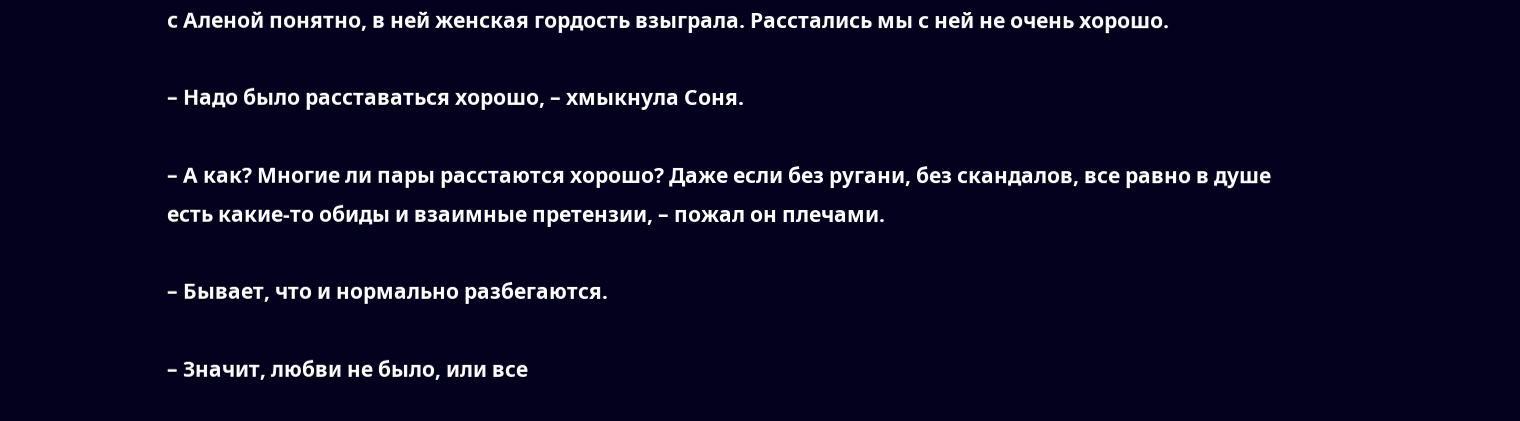с Аленой понятно, в ней женская гордость взыграла. Расстались мы с ней не очень хорошо.

– Надо было расставаться хорошо, – хмыкнула Соня.

– А как? Многие ли пары расстаются хорошо? Даже если без ругани, без скандалов, все равно в душе есть какие-то обиды и взаимные претензии, – пожал он плечами.

– Бывает, что и нормально разбегаются.

– Значит, любви не было, или все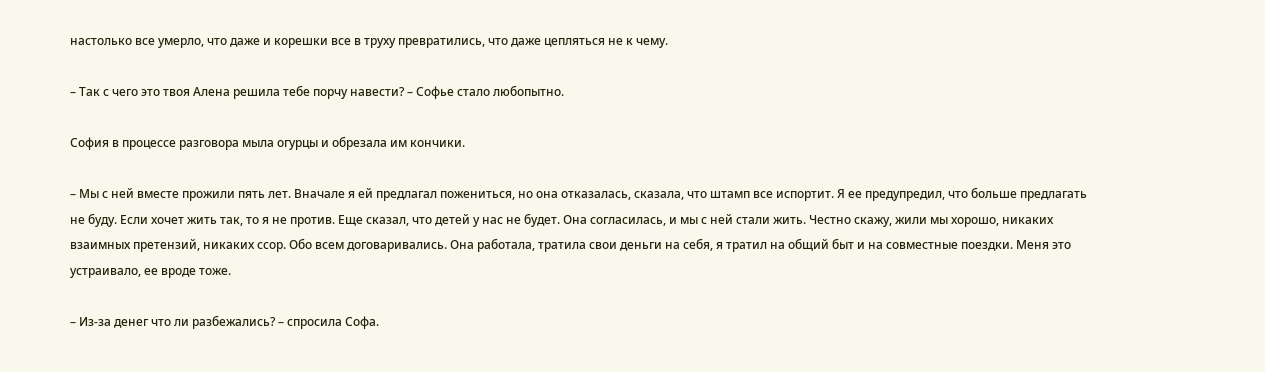настолько все умерло, что даже и корешки все в труху превратились, что даже цепляться не к чему.

– Так с чего это твоя Алена решила тебе порчу навести? – Софье стало любопытно.

София в процессе разговора мыла огурцы и обрезала им кончики.

– Мы с ней вместе прожили пять лет. Вначале я ей предлагал пожениться, но она отказалась, сказала, что штамп все испортит. Я ее предупредил, что больше предлагать не буду. Если хочет жить так, то я не против. Еще сказал, что детей у нас не будет. Она согласилась, и мы с ней стали жить. Честно скажу, жили мы хорошо, никаких взаимных претензий, никаких ссор. Обо всем договаривались. Она работала, тратила свои деньги на себя, я тратил на общий быт и на совместные поездки. Меня это устраивало, ее вроде тоже.

– Из-за денег что ли разбежались? – спросила Софа.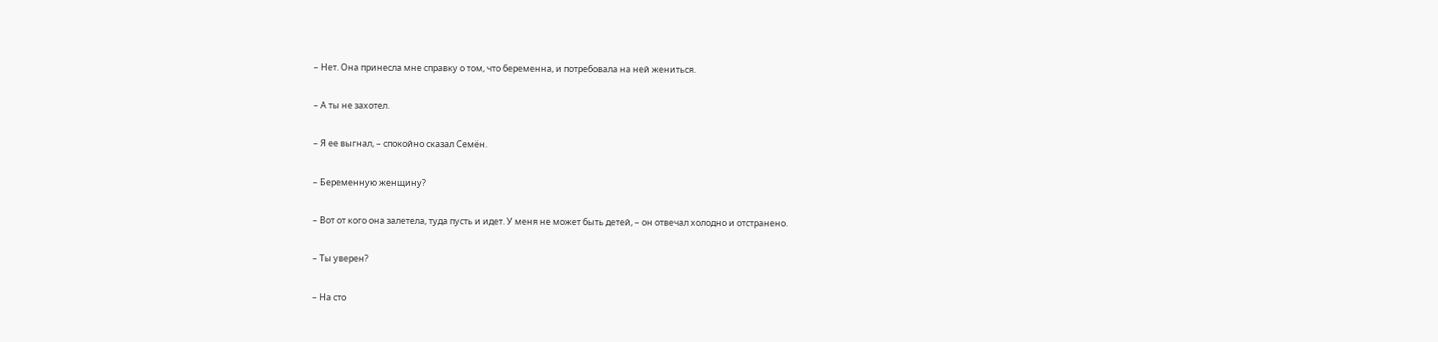– Нет. Она принесла мне справку о том, что беременна, и потребовала на ней жениться.

– А ты не захотел.

– Я ее выгнал, – спокойно сказал Семён.

– Беременную женщину?

– Вот от кого она залетела, туда пусть и идет. У меня не может быть детей, – он отвечал холодно и отстранено.

– Ты уверен?

– На сто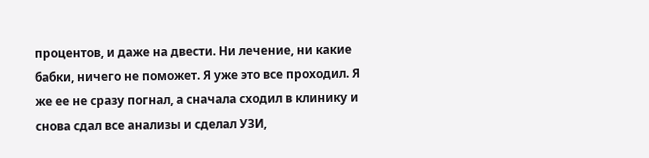процентов, и даже на двести. Ни лечение, ни какие бабки, ничего не поможет. Я уже это все проходил. Я же ее не сразу погнал, а сначала сходил в клинику и снова сдал все анализы и сделал УЗИ,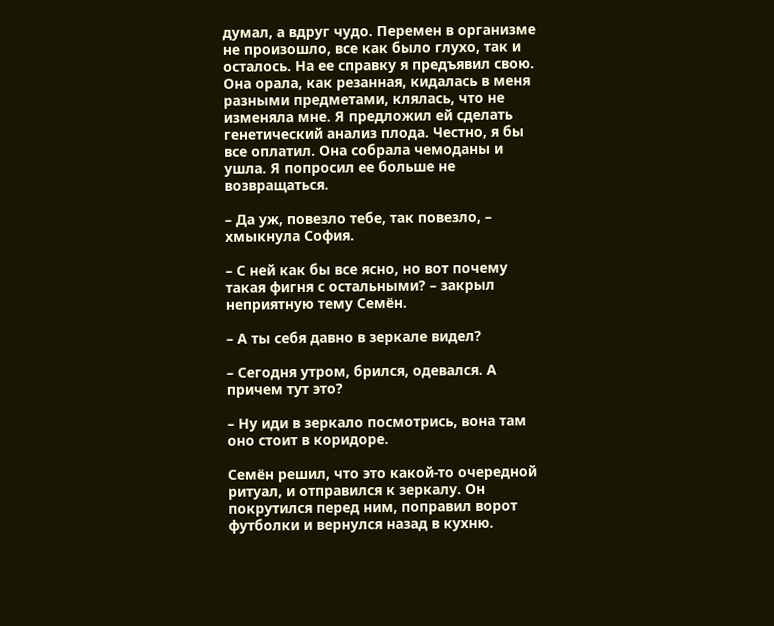думал, а вдруг чудо. Перемен в организме не произошло, все как было глухо, так и осталось. На ее справку я предъявил свою. Она орала, как резанная, кидалась в меня разными предметами, клялась, что не изменяла мне. Я предложил ей сделать генетический анализ плода. Честно, я бы все оплатил. Она собрала чемоданы и ушла. Я попросил ее больше не возвращаться.

– Да уж, повезло тебе, так повезло, – хмыкнула София.

– С ней как бы все ясно, но вот почему такая фигня с остальными? – закрыл неприятную тему Семён.

– А ты себя давно в зеркале видел?

– Сегодня утром, брился, одевался. А причем тут это?

– Ну иди в зеркало посмотрись, вона там оно стоит в коридоре.

Семён решил, что это какой-то очередной ритуал, и отправился к зеркалу. Он покрутился перед ним, поправил ворот футболки и вернулся назад в кухню.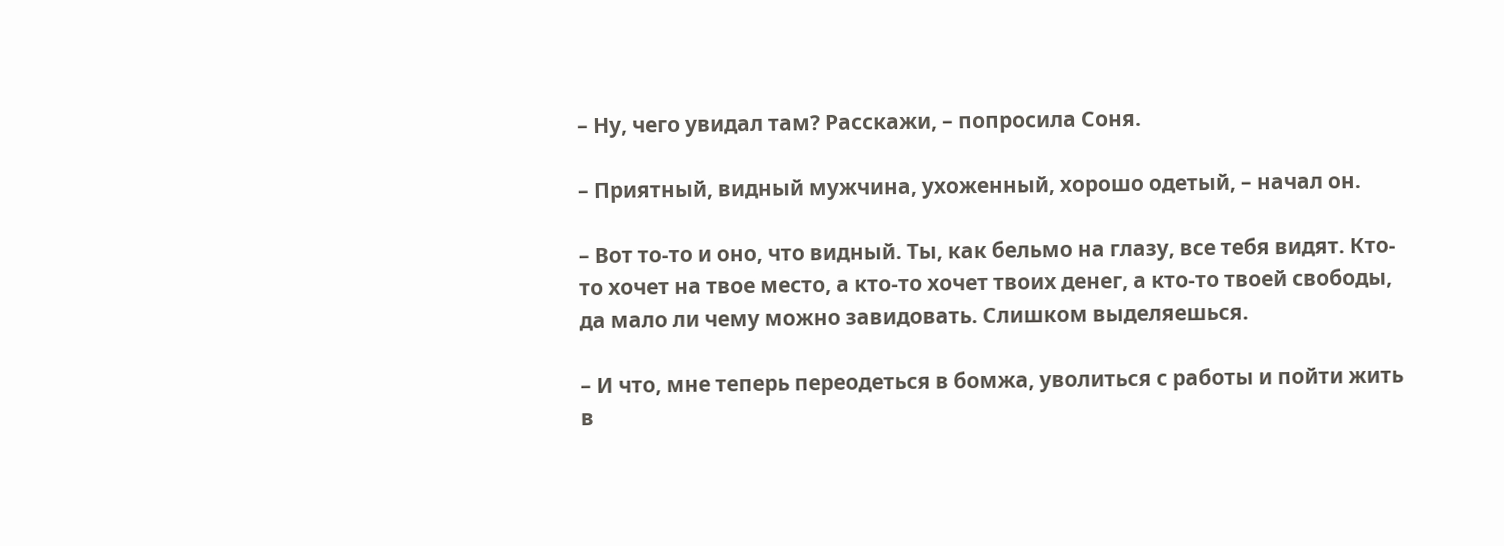– Ну, чего увидал там? Расскажи, – попросила Соня.

– Приятный, видный мужчина, ухоженный, хорошо одетый, – начал он.

– Вот то-то и оно, что видный. Ты, как бельмо на глазу, все тебя видят. Кто-то хочет на твое место, а кто-то хочет твоих денег, а кто-то твоей свободы, да мало ли чему можно завидовать. Слишком выделяешься.

– И что, мне теперь переодеться в бомжа, уволиться с работы и пойти жить в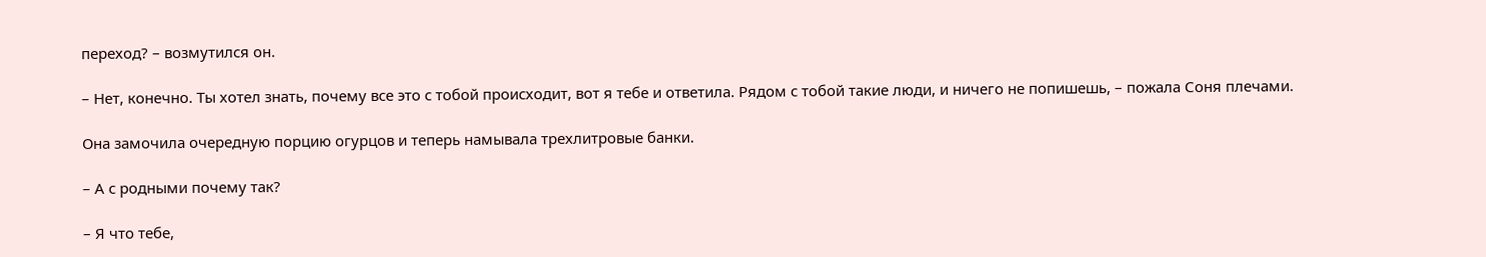переход? – возмутился он.

– Нет, конечно. Ты хотел знать, почему все это с тобой происходит, вот я тебе и ответила. Рядом с тобой такие люди, и ничего не попишешь, – пожала Соня плечами.

Она замочила очередную порцию огурцов и теперь намывала трехлитровые банки.

– А с родными почему так?

– Я что тебе,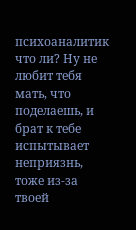психоаналитик что ли? Ну не любит тебя мать, что поделаешь, и брат к тебе испытывает неприязнь, тоже из-за твоей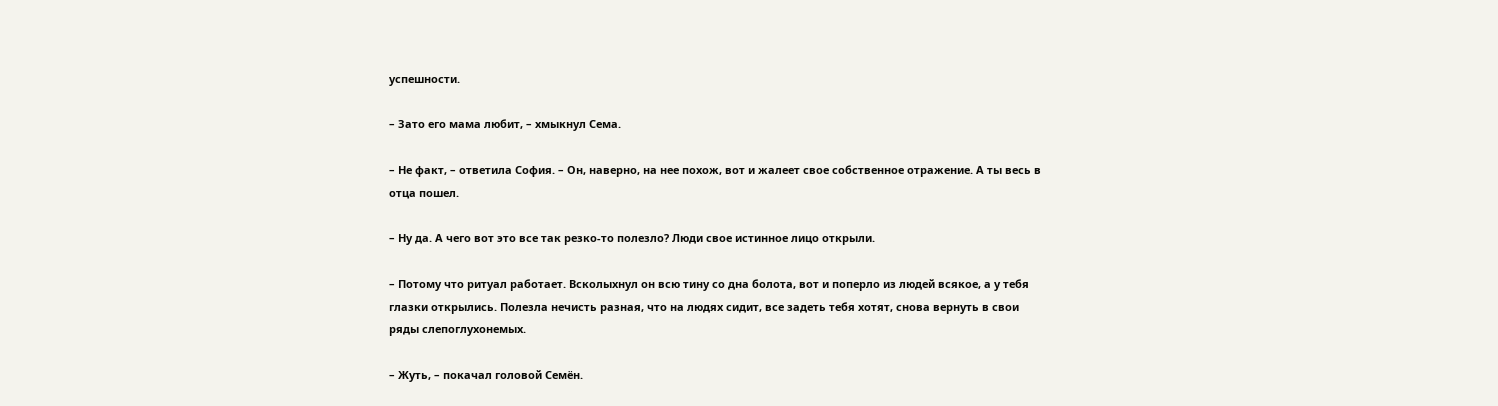успешности.

– Зато его мама любит, – хмыкнул Сема.

– Не факт, – ответила София. – Он, наверно, на нее похож, вот и жалеет свое собственное отражение. А ты весь в отца пошел.

– Ну да. А чего вот это все так резко-то полезло? Люди свое истинное лицо открыли.

– Потому что ритуал работает. Всколыхнул он всю тину со дна болота, вот и поперло из людей всякое, а у тебя глазки открылись. Полезла нечисть разная, что на людях сидит, все задеть тебя хотят, снова вернуть в свои ряды слепоглухонемых.

– Жуть, – покачал головой Семён.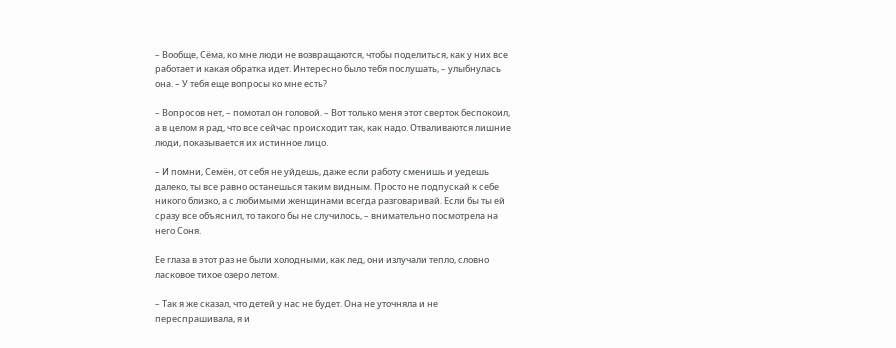– Вообще, Сёма, ко мне люди не возвращаются, чтобы поделиться, как у них все работает и какая обратка идет. Интересно было тебя послушать, – улыбнулась она. – У тебя еще вопросы ко мне есть?

– Вопросов нет, – помотал он головой. – Вот только меня этот сверток беспокоил, а в целом я рад, что все сейчас происходит так, как надо. Отваливаются лишние люди, показывается их истинное лицо.

– И помни, Семён, от себя не уйдешь, даже если работу сменишь и уедешь далеко, ты все равно останешься таким видным. Просто не подпускай к себе никого близко, а с любимыми женщинами всегда разговаривай. Если бы ты ей сразу все объяснил, то такого бы не случилось, – внимательно посмотрела на него Соня.

Ее глаза в этот раз не были холодными, как лед, они излучали тепло, словно ласковое тихое озеро летом.

– Так я же сказал, что детей у нас не будет. Она не уточняла и не переспрашивала, я и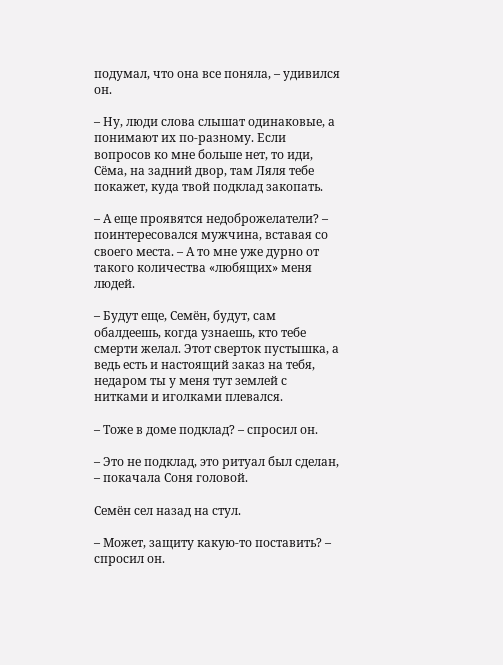подумал, что она все поняла, – удивился он.

– Ну, люди слова слышат одинаковые, а понимают их по-разному. Если вопросов ко мне больше нет, то иди, Сёма, на задний двор, там Ляля тебе покажет, куда твой подклад закопать.

– А еще проявятся недоброжелатели? – поинтересовался мужчина, вставая со своего места. – А то мне уже дурно от такого количества «любящих» меня людей.

– Будут еще, Семён, будут, сам обалдеешь, когда узнаешь, кто тебе смерти желал. Этот сверток пустышка, а ведь есть и настоящий заказ на тебя, недаром ты у меня тут землей с нитками и иголками плевался.

– Тоже в доме подклад? – спросил он.

– Это не подклад, это ритуал был сделан, – покачала Соня головой.

Семён сел назад на стул.

– Может, защиту какую-то поставить? – спросил он.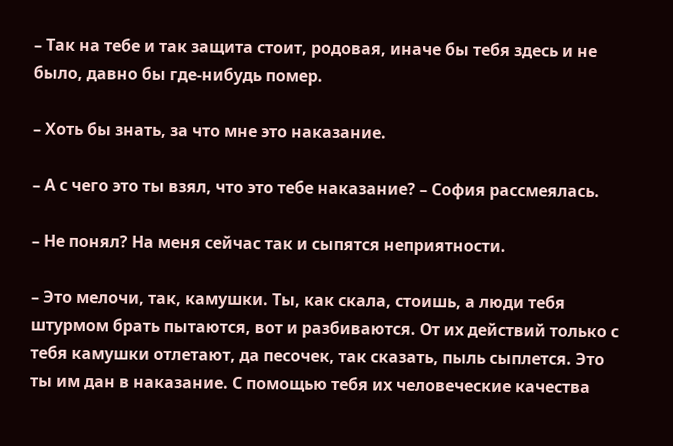– Так на тебе и так защита стоит, родовая, иначе бы тебя здесь и не было, давно бы где-нибудь помер.

– Хоть бы знать, за что мне это наказание.

– А с чего это ты взял, что это тебе наказание? – София рассмеялась.

– Не понял? На меня сейчас так и сыпятся неприятности.

– Это мелочи, так, камушки. Ты, как скала, стоишь, а люди тебя штурмом брать пытаются, вот и разбиваются. От их действий только с тебя камушки отлетают, да песочек, так сказать, пыль сыплется. Это ты им дан в наказание. С помощью тебя их человеческие качества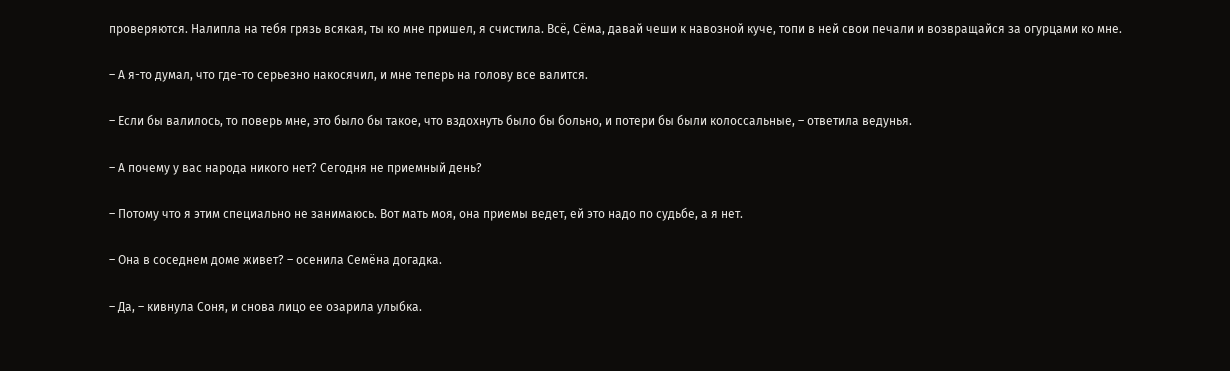проверяются. Налипла на тебя грязь всякая, ты ко мне пришел, я счистила. Всё, Сёма, давай чеши к навозной куче, топи в ней свои печали и возвращайся за огурцами ко мне.

– А я-то думал, что где-то серьезно накосячил, и мне теперь на голову все валится.

– Если бы валилось, то поверь мне, это было бы такое, что вздохнуть было бы больно, и потери бы были колоссальные, – ответила ведунья.

– А почему у вас народа никого нет? Сегодня не приемный день?

– Потому что я этим специально не занимаюсь. Вот мать моя, она приемы ведет, ей это надо по судьбе, а я нет.

– Она в соседнем доме живет? – осенила Семёна догадка.

– Да, – кивнула Соня, и снова лицо ее озарила улыбка.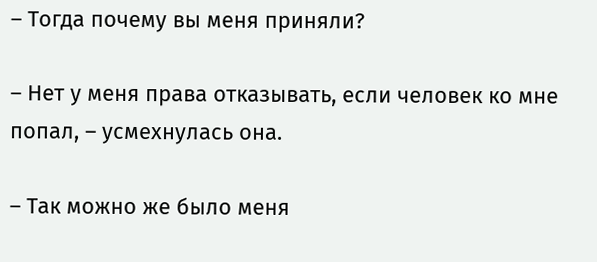– Тогда почему вы меня приняли?

– Нет у меня права отказывать, если человек ко мне попал, – усмехнулась она.

– Так можно же было меня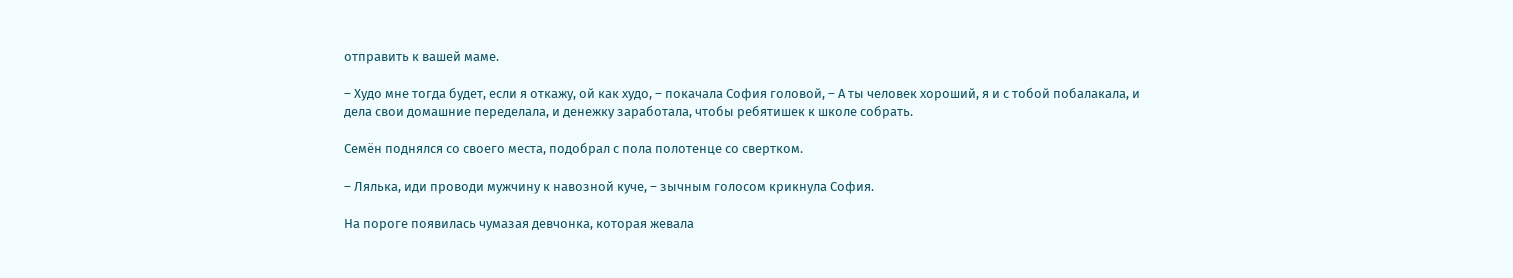отправить к вашей маме.

– Худо мне тогда будет, если я откажу, ой как худо, – покачала София головой, – А ты человек хороший, я и с тобой побалакала, и дела свои домашние переделала, и денежку заработала, чтобы ребятишек к школе собрать.

Семён поднялся со своего места, подобрал с пола полотенце со свертком.

– Лялька, иди проводи мужчину к навозной куче, – зычным голосом крикнула София.

На пороге появилась чумазая девчонка, которая жевала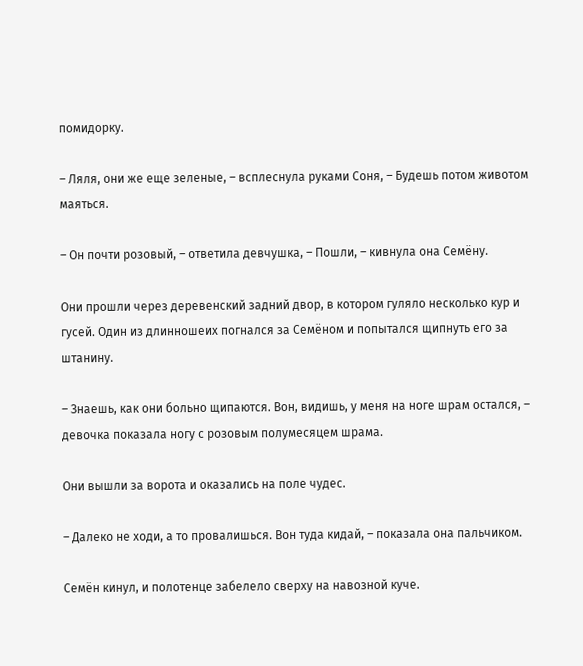помидорку.

– Ляля, они же еще зеленые, – всплеснула руками Соня, – Будешь потом животом маяться.

– Он почти розовый, – ответила девчушка, – Пошли, – кивнула она Семёну.

Они прошли через деревенский задний двор, в котором гуляло несколько кур и гусей. Один из длинношеих погнался за Семёном и попытался щипнуть его за штанину.

– Знаешь, как они больно щипаются. Вон, видишь, у меня на ноге шрам остался, – девочка показала ногу с розовым полумесяцем шрама.

Они вышли за ворота и оказались на поле чудес.

– Далеко не ходи, а то провалишься. Вон туда кидай, – показала она пальчиком.

Семён кинул, и полотенце забелело сверху на навозной куче.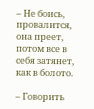– Не боись, провалится, она преет, потом все в себя затянет, как в болото.

– Говорить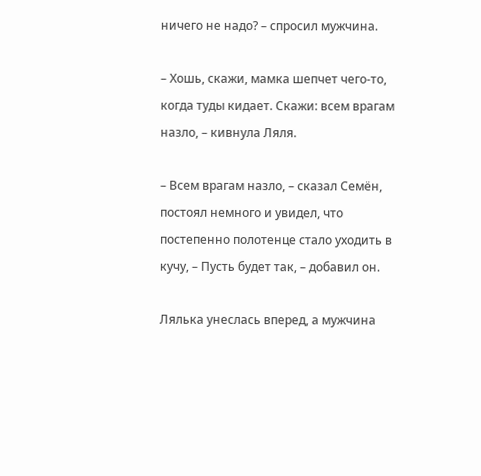ничего не надо? – спросил мужчина.

– Хошь, скажи, мамка шепчет чего-то, когда туды кидает. Скажи: всем врагам назло, – кивнула Ляля.

– Всем врагам назло, – сказал Семён, постоял немного и увидел, что постепенно полотенце стало уходить в кучу, – Пусть будет так, – добавил он.

Лялька унеслась вперед, а мужчина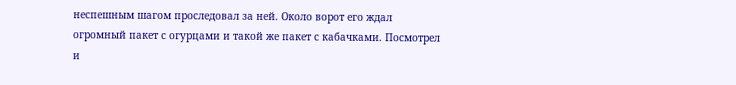неспешным шагом проследовал за ней. Около ворот его ждал огромный пакет с огурцами и такой же пакет с кабачками. Посмотрел и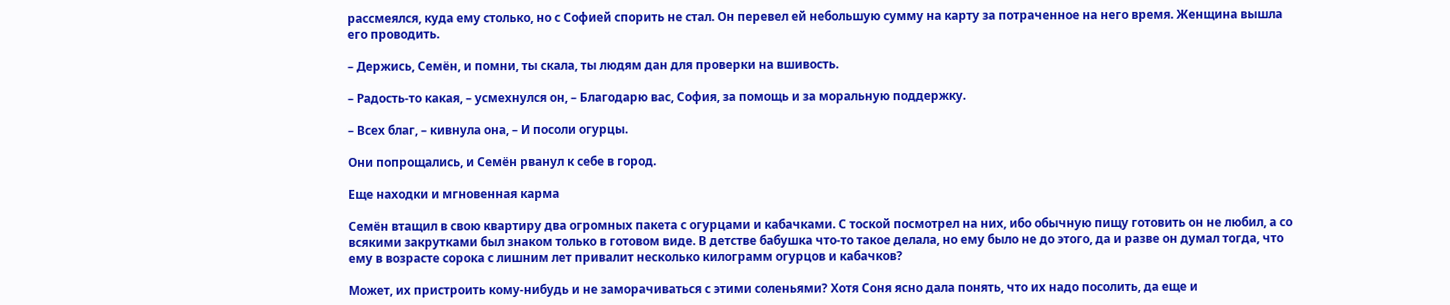рассмеялся, куда ему столько, но с Софией спорить не стал. Он перевел ей небольшую сумму на карту за потраченное на него время. Женщина вышла его проводить.

– Держись, Семён, и помни, ты скала, ты людям дан для проверки на вшивость.

– Радость-то какая, – усмехнулся он, – Благодарю вас, София, за помощь и за моральную поддержку.

– Всех благ, – кивнула она, – И посоли огурцы.

Они попрощались, и Семён рванул к себе в город.

Еще находки и мгновенная карма

Семён втащил в свою квартиру два огромных пакета с огурцами и кабачками. С тоской посмотрел на них, ибо обычную пищу готовить он не любил, а со всякими закрутками был знаком только в готовом виде. В детстве бабушка что-то такое делала, но ему было не до этого, да и разве он думал тогда, что ему в возрасте сорока с лишним лет привалит несколько килограмм огурцов и кабачков?

Может, их пристроить кому-нибудь и не заморачиваться с этими соленьями? Хотя Соня ясно дала понять, что их надо посолить, да еще и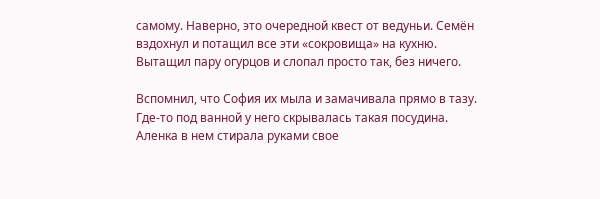самому. Наверно, это очередной квест от ведуньи. Семён вздохнул и потащил все эти «сокровища» на кухню. Вытащил пару огурцов и слопал просто так, без ничего.

Вспомнил, что София их мыла и замачивала прямо в тазу. Где-то под ванной у него скрывалась такая посудина. Аленка в нем стирала руками свое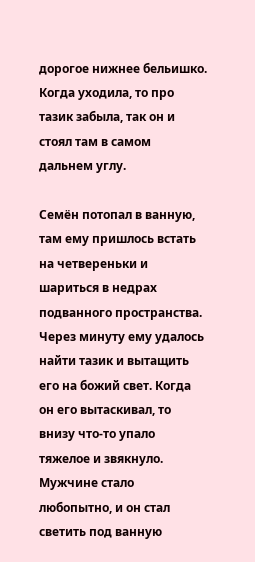дорогое нижнее бельишко. Когда уходила, то про тазик забыла, так он и стоял там в самом дальнем углу.

Семён потопал в ванную, там ему пришлось встать на четвереньки и шариться в недрах подванного пространства. Через минуту ему удалось найти тазик и вытащить его на божий свет. Когда он его вытаскивал, то внизу что-то упало тяжелое и звякнуло. Мужчине стало любопытно, и он стал светить под ванную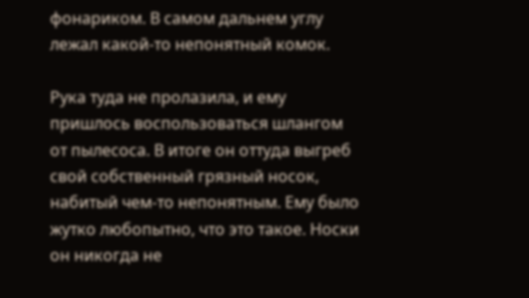фонариком. В самом дальнем углу лежал какой-то непонятный комок.

Рука туда не пролазила, и ему пришлось воспользоваться шлангом от пылесоса. В итоге он оттуда выгреб свой собственный грязный носок, набитый чем-то непонятным. Ему было жутко любопытно, что это такое. Носки он никогда не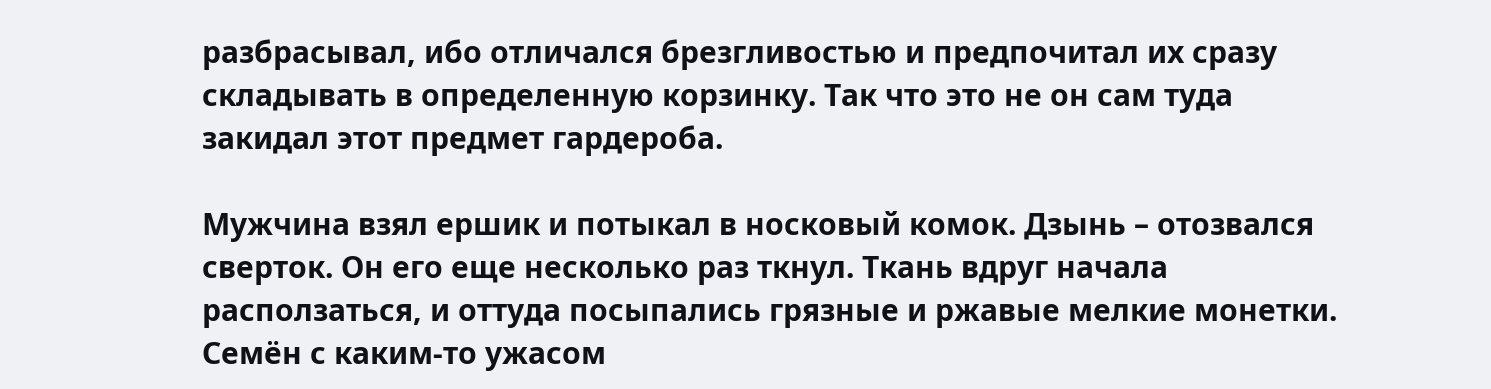разбрасывал, ибо отличался брезгливостью и предпочитал их сразу складывать в определенную корзинку. Так что это не он сам туда закидал этот предмет гардероба.

Мужчина взял ершик и потыкал в носковый комок. Дзынь – отозвался сверток. Он его еще несколько раз ткнул. Ткань вдруг начала расползаться, и оттуда посыпались грязные и ржавые мелкие монетки. Семён с каким-то ужасом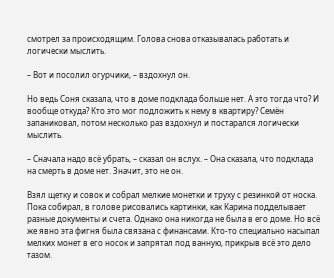смотрел за происходящим. Голова снова отказывалась работать и логически мыслить.

– Вот и посолил огурчики, – вздохнул он.

Но ведь Соня сказала, что в доме подклада больше нет. А это тогда что? И вообще откуда? Кто это мог подложить к нему в квартиру? Семён запаниковал, потом несколько раз вздохнул и постарался логически мыслить.

– Сначала надо всё убрать, – сказал он вслух. – Она сказала, что подклада на смерть в доме нет. Значит, это не он.

Взял щетку и совок и собрал мелкие монетки и труху с резинкой от носка. Пока собирал, в голове рисовались картинки, как Карина подделывает разные документы и счета. Однако она никогда не была в его доме. Но всё же явно эта фигня была связана с финансами. Кто-то специально насыпал мелких монет в его носок и запрятал под ванную, прикрыв всё это дело тазом.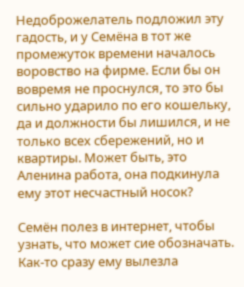Недоброжелатель подложил эту гадость, и у Семёна в тот же промежуток времени началось воровство на фирме. Если бы он вовремя не проснулся, то это бы сильно ударило по его кошельку, да и должности бы лишился, и не только всех сбережений, но и квартиры. Может быть, это Аленина работа, она подкинула ему этот несчастный носок?

Семён полез в интернет, чтобы узнать, что может сие обозначать. Как-то сразу ему вылезла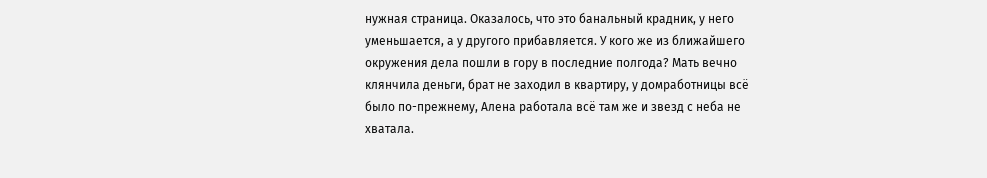нужная страница. Оказалось, что это банальный крадник, у него уменьшается, а у другого прибавляется. У кого же из ближайшего окружения дела пошли в гору в последние полгода? Мать вечно клянчила деньги, брат не заходил в квартиру, у домработницы всё было по-прежнему, Алена работала всё там же и звезд с неба не хватала.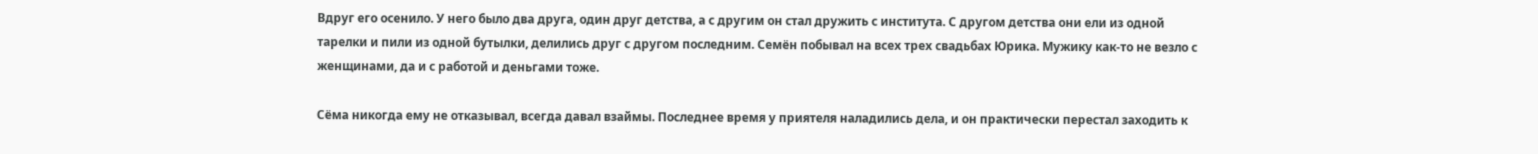Вдруг его осенило. У него было два друга, один друг детства, а с другим он стал дружить с института. С другом детства они ели из одной тарелки и пили из одной бутылки, делились друг с другом последним. Семён побывал на всех трех свадьбах Юрика. Мужику как-то не везло с женщинами, да и с работой и деньгами тоже.

Сёма никогда ему не отказывал, всегда давал взаймы. Последнее время у приятеля наладились дела, и он практически перестал заходить к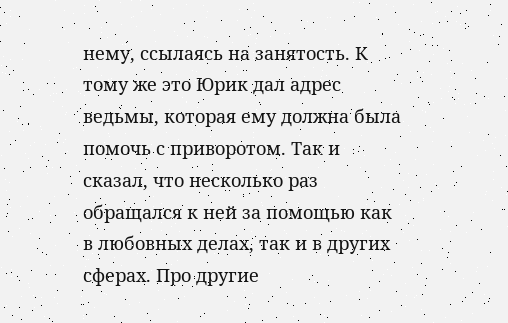нему, ссылаясь на занятость. К тому же это Юрик дал адрес ведьмы, которая ему должна была помочь с приворотом. Так и сказал, что несколько раз обращался к ней за помощью как в любовных делах, так и в других сферах. Про другие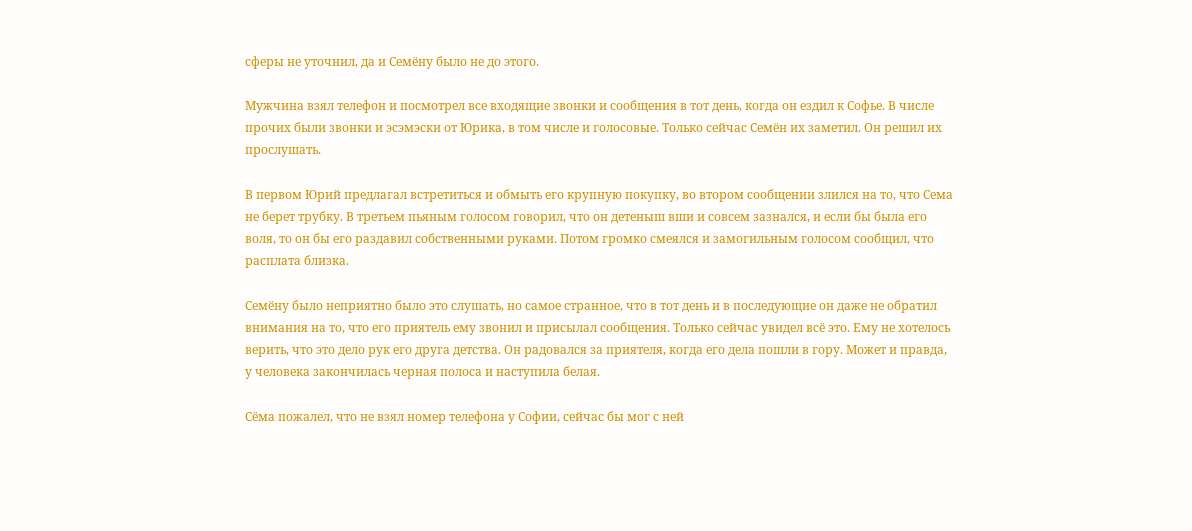сферы не уточнил, да и Семёну было не до этого.

Мужчина взял телефон и посмотрел все входящие звонки и сообщения в тот день, когда он ездил к Софье. В числе прочих были звонки и эсэмэски от Юрика, в том числе и голосовые. Только сейчас Семён их заметил. Он решил их прослушать.

В первом Юрий предлагал встретиться и обмыть его крупную покупку, во втором сообщении злился на то, что Сема не берет трубку. В третьем пьяным голосом говорил, что он детеныш вши и совсем зазнался, и если бы была его воля, то он бы его раздавил собственными руками. Потом громко смеялся и замогильным голосом сообщил, что расплата близка.

Семёну было неприятно было это слушать, но самое странное, что в тот день и в последующие он даже не обратил внимания на то, что его приятель ему звонил и присылал сообщения. Только сейчас увидел всё это. Ему не хотелось верить, что это дело рук его друга детства. Он радовался за приятеля, когда его дела пошли в гору. Может и правда, у человека закончилась черная полоса и наступила белая.

Сёма пожалел, что не взял номер телефона у Софии, сейчас бы мог с ней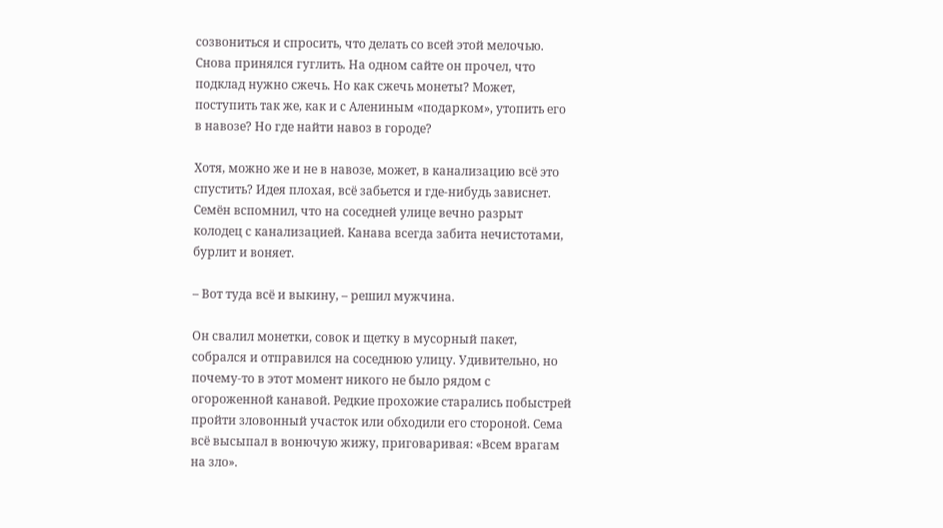созвониться и спросить, что делать со всей этой мелочью. Снова принялся гуглить. На одном сайте он прочел, что подклад нужно сжечь. Но как сжечь монеты? Может, поступить так же, как и с Алениным «подарком», утопить его в навозе? Но где найти навоз в городе?

Хотя, можно же и не в навозе, может, в канализацию всё это спустить? Идея плохая, всё забьется и где-нибудь зависнет. Семён вспомнил, что на соседней улице вечно разрыт колодец с канализацией. Канава всегда забита нечистотами, бурлит и воняет.

– Вот туда всё и выкину, – решил мужчина.

Он свалил монетки, совок и щетку в мусорный пакет, собрался и отправился на соседнюю улицу. Удивительно, но почему-то в этот момент никого не было рядом с огороженной канавой. Редкие прохожие старались побыстрей пройти зловонный участок или обходили его стороной. Сема всё высыпал в вонючую жижу, приговаривая: «Всем врагам на зло».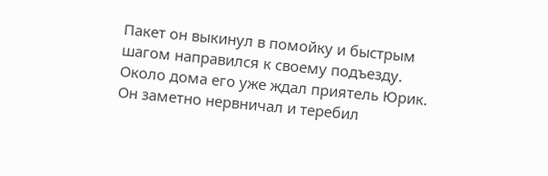Пакет он выкинул в помойку и быстрым шагом направился к своему подъезду. Около дома его уже ждал приятель Юрик. Он заметно нервничал и теребил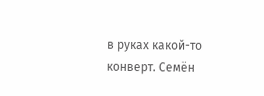в руках какой-то конверт. Семён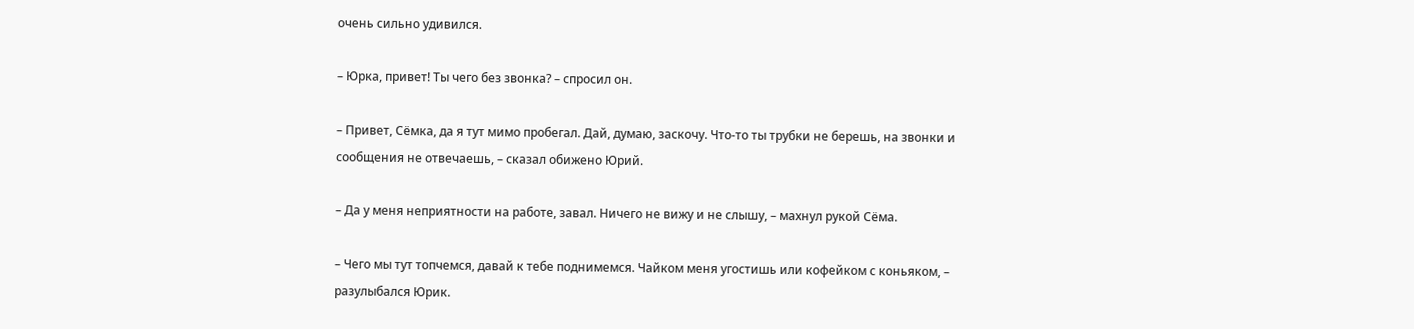очень сильно удивился.

– Юрка, привет! Ты чего без звонка? – спросил он.

– Привет, Сёмка, да я тут мимо пробегал. Дай, думаю, заскочу. Что-то ты трубки не берешь, на звонки и сообщения не отвечаешь, – сказал обижено Юрий.

– Да у меня неприятности на работе, завал. Ничего не вижу и не слышу, – махнул рукой Сёма.

– Чего мы тут топчемся, давай к тебе поднимемся. Чайком меня угостишь или кофейком с коньяком, – разулыбался Юрик.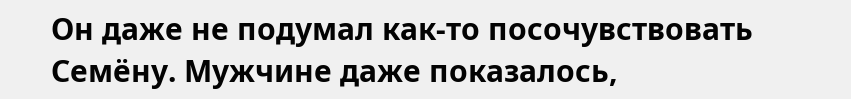Он даже не подумал как-то посочувствовать Семёну. Мужчине даже показалось,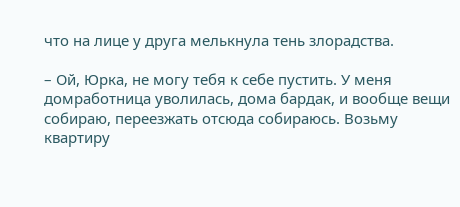что на лице у друга мелькнула тень злорадства.

– Ой, Юрка, не могу тебя к себе пустить. У меня домработница уволилась, дома бардак, и вообще вещи собираю, переезжать отсюда собираюсь. Возьму квартиру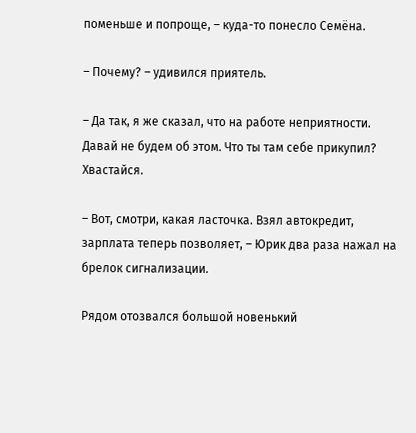поменьше и попроще, – куда-то понесло Семёна.

– Почему? – удивился приятель.

– Да так, я же сказал, что на работе неприятности. Давай не будем об этом. Что ты там себе прикупил? Хвастайся.

– Вот, смотри, какая ласточка. Взял автокредит, зарплата теперь позволяет, – Юрик два раза нажал на брелок сигнализации.

Рядом отозвался большой новенький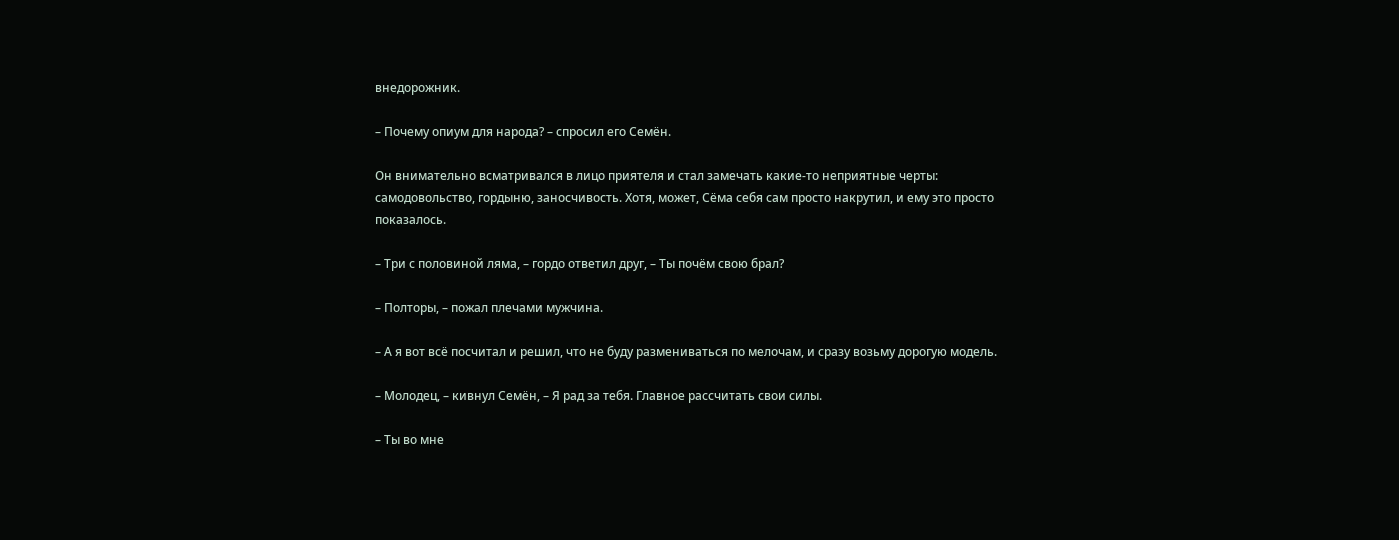внедорожник.

– Почему опиум для народа? – спросил его Семён.

Он внимательно всматривался в лицо приятеля и стал замечать какие-то неприятные черты: самодовольство, гордыню, заносчивость. Хотя, может, Сёма себя сам просто накрутил, и ему это просто показалось.

– Три с половиной ляма, – гордо ответил друг, – Ты почём свою брал?

– Полторы, – пожал плечами мужчина.

– А я вот всё посчитал и решил, что не буду размениваться по мелочам, и сразу возьму дорогую модель.

– Молодец, – кивнул Семён, – Я рад за тебя. Главное рассчитать свои силы.

– Ты во мне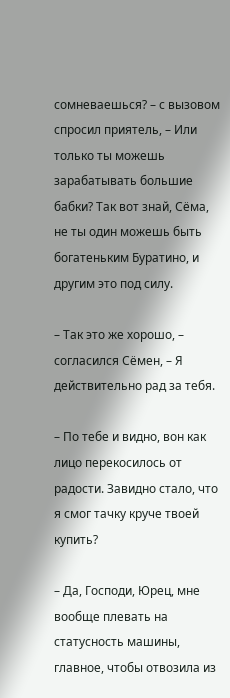сомневаешься? – с вызовом спросил приятель, – Или только ты можешь зарабатывать большие бабки? Так вот знай, Сёма, не ты один можешь быть богатеньким Буратино, и другим это под силу.

– Так это же хорошо, – согласился Сёмен, – Я действительно рад за тебя.

– По тебе и видно, вон как лицо перекосилось от радости. Завидно стало, что я смог тачку круче твоей купить?

– Да, Господи, Юрец, мне вообще плевать на статусность машины, главное, чтобы отвозила из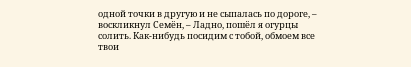одной точки в другую и не сыпалась по дороге, – воскликнул Семён, – Ладно, пошёл я огурцы солить. Как-нибудь посидим с тобой, обмоем все твои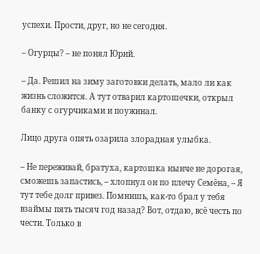успехи. Прости, друг, но не сегодня.

– Огурцы? – не понял Юрий.

– Да. Решил на зиму заготовки делать, мало ли как жизнь сложится. А тут отварил картошечки, открыл банку с огурчиками и поужинал.

Лицо друга опять озарила злорадная улыбка.

– Не переживай, братуха, картошка нынче не дорогая, сможешь запастись, – хлопнул он по плечу Семёна, – Я тут тебе долг привез. Помнишь, как-то брал у тебя взаймы пять тысяч год назад? Вот, отдаю, всё честь по чести. Только в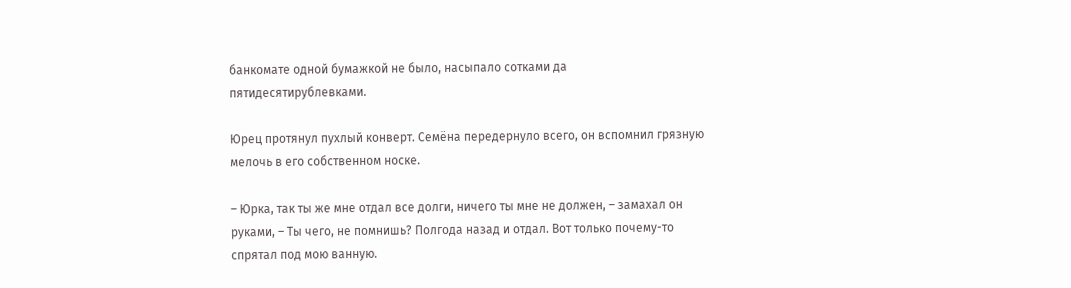банкомате одной бумажкой не было, насыпало сотками да пятидесятирублевками.

Юрец протянул пухлый конверт. Семёна передернуло всего, он вспомнил грязную мелочь в его собственном носке.

– Юрка, так ты же мне отдал все долги, ничего ты мне не должен, – замахал он руками, – Ты чего, не помнишь? Полгода назад и отдал. Вот только почему-то спрятал под мою ванную.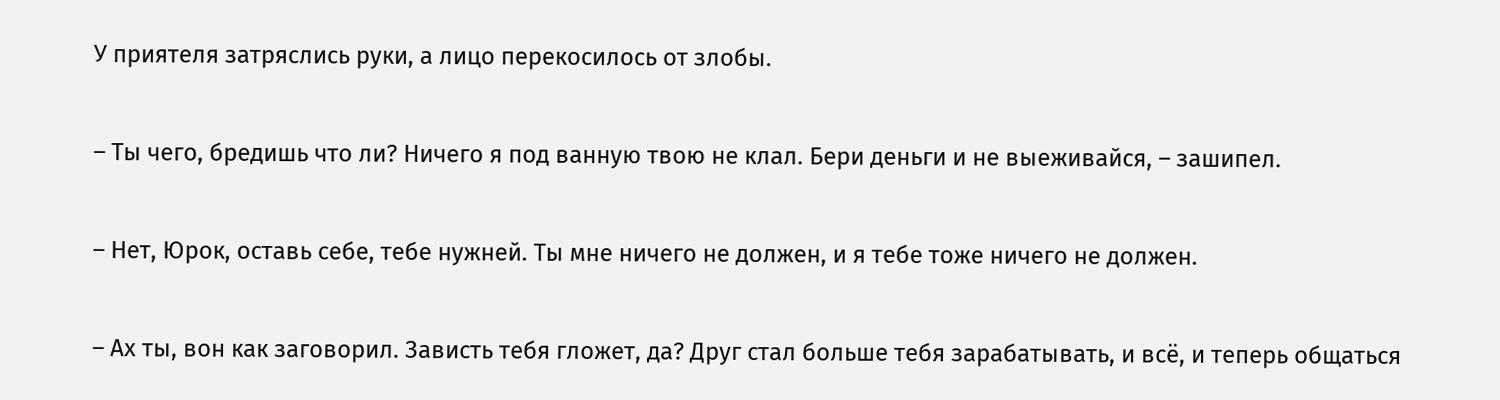У приятеля затряслись руки, а лицо перекосилось от злобы.

– Ты чего, бредишь что ли? Ничего я под ванную твою не клал. Бери деньги и не выеживайся, – зашипел.

– Нет, Юрок, оставь себе, тебе нужней. Ты мне ничего не должен, и я тебе тоже ничего не должен.

– Ах ты, вон как заговорил. Зависть тебя гложет, да? Друг стал больше тебя зарабатывать, и всё, и теперь общаться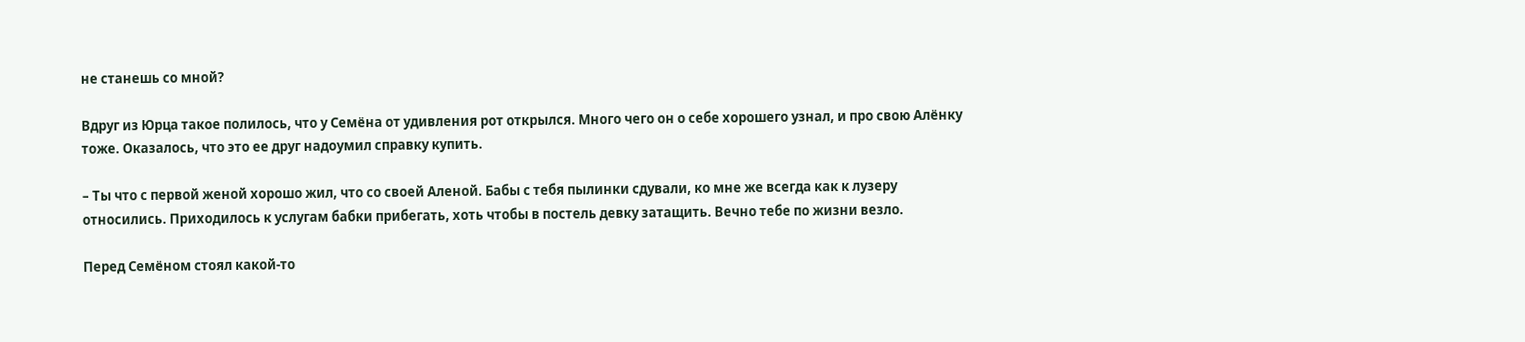не станешь со мной?

Вдруг из Юрца такое полилось, что у Семёна от удивления рот открылся. Много чего он о себе хорошего узнал, и про свою Алёнку тоже. Оказалось, что это ее друг надоумил справку купить.

– Ты что с первой женой хорошо жил, что со своей Аленой. Бабы с тебя пылинки сдували, ко мне же всегда как к лузеру относились. Приходилось к услугам бабки прибегать, хоть чтобы в постель девку затащить. Вечно тебе по жизни везло.

Перед Семёном стоял какой-то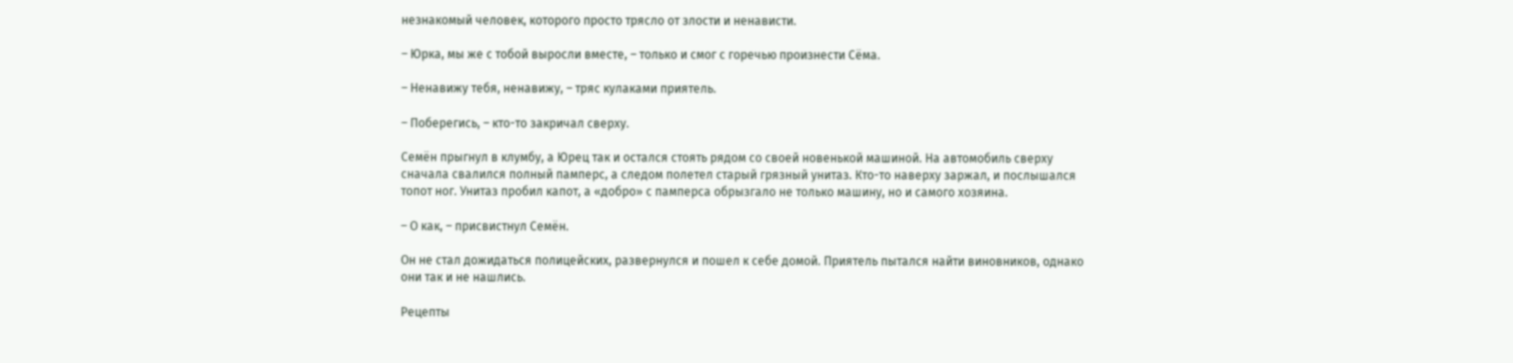незнакомый человек, которого просто трясло от злости и ненависти.

– Юрка, мы же с тобой выросли вместе, – только и смог с горечью произнести Сёма.

– Ненавижу тебя, ненавижу, – тряс кулаками приятель.

– Поберегись, – кто-то закричал сверху.

Семён прыгнул в клумбу, а Юрец так и остался стоять рядом со своей новенькой машиной. На автомобиль сверху сначала свалился полный памперс, а следом полетел старый грязный унитаз. Кто-то наверху заржал, и послышался топот ног. Унитаз пробил капот, а «добро» с памперса обрызгало не только машину, но и самого хозяина.

– О как, – присвистнул Семён.

Он не стал дожидаться полицейских, развернулся и пошел к себе домой. Приятель пытался найти виновников, однако они так и не нашлись.

Рецепты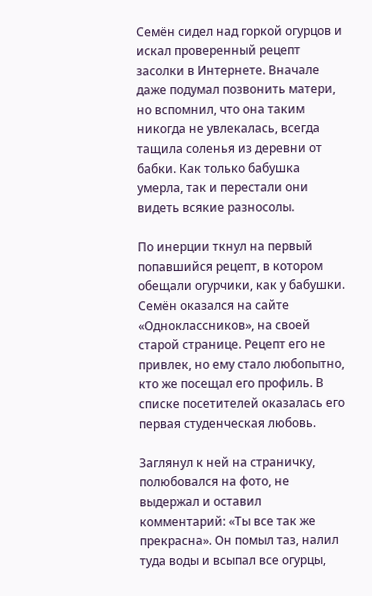Семён сидел над горкой огурцов и искал проверенный рецепт засолки в Интернете. Вначале даже подумал позвонить матери, но вспомнил, что она таким никогда не увлекалась, всегда тащила соленья из деревни от бабки. Как только бабушка умерла, так и перестали они видеть всякие разносолы.

По инерции ткнул на первый попавшийся рецепт, в котором обещали огурчики, как у бабушки. Семён оказался на сайте «Одноклассников», на своей старой странице. Рецепт его не привлек, но ему стало любопытно, кто же посещал его профиль. В списке посетителей оказалась его первая студенческая любовь.

Заглянул к ней на страничку, полюбовался на фото, не выдержал и оставил комментарий: «Ты все так же прекрасна». Он помыл таз, налил туда воды и всыпал все огурцы,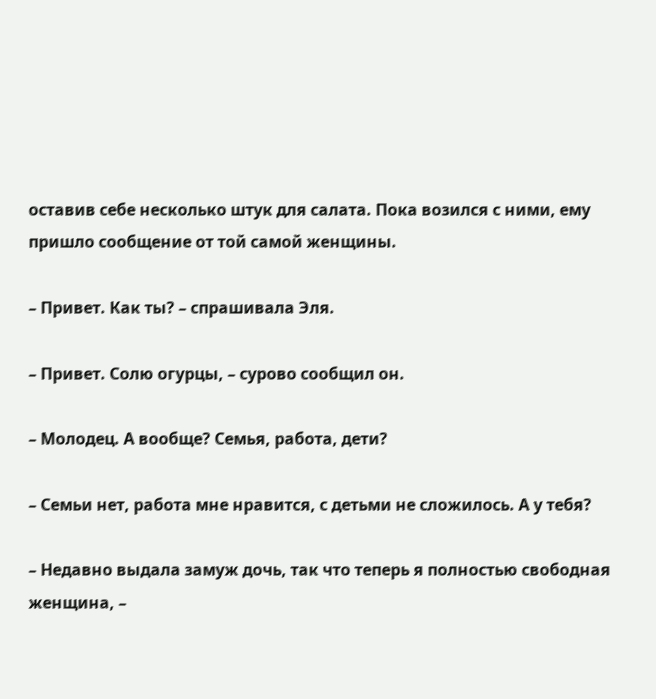оставив себе несколько штук для салата. Пока возился с ними, ему пришло сообщение от той самой женщины.

– Привет. Как ты? – спрашивала Эля.

– Привет. Солю огурцы, – сурово сообщил он.

– Молодец. А вообще? Семья, работа, дети?

– Семьи нет, работа мне нравится, с детьми не сложилось. А у тебя?

– Недавно выдала замуж дочь, так что теперь я полностью свободная женщина, –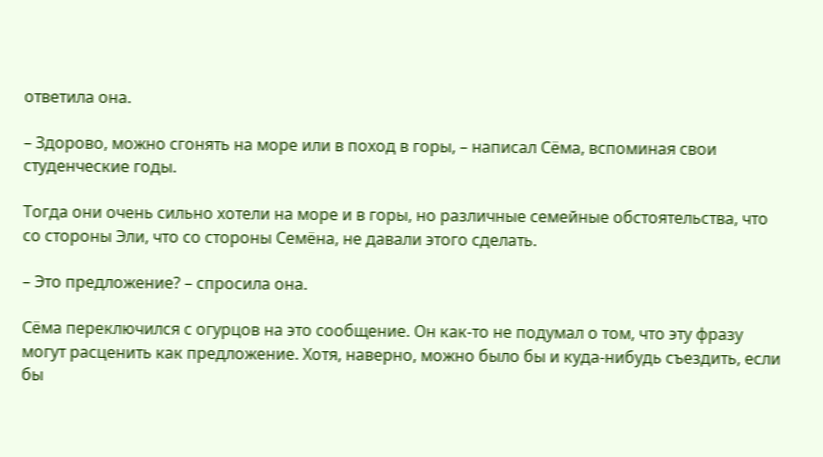ответила она.

– Здорово, можно сгонять на море или в поход в горы, – написал Сёма, вспоминая свои студенческие годы.

Тогда они очень сильно хотели на море и в горы, но различные семейные обстоятельства, что со стороны Эли, что со стороны Семёна, не давали этого сделать.

– Это предложение? – спросила она.

Сёма переключился с огурцов на это сообщение. Он как-то не подумал о том, что эту фразу могут расценить как предложение. Хотя, наверно, можно было бы и куда-нибудь съездить, если бы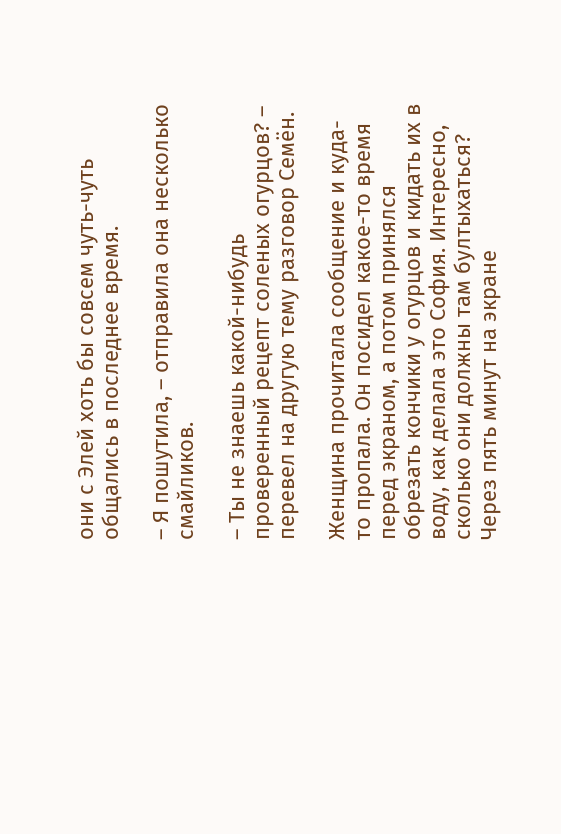они с Элей хоть бы совсем чуть-чуть общались в последнее время.

– Я пошутила, – отправила она несколько смайликов.

– Ты не знаешь какой-нибудь проверенный рецепт соленых огурцов? – перевел на другую тему разговор Семён.

Женщина прочитала сообщение и куда-то пропала. Он посидел какое-то время перед экраном, а потом принялся обрезать кончики у огурцов и кидать их в воду, как делала это София. Интересно, сколько они должны там бултыхаться? Через пять минут на экране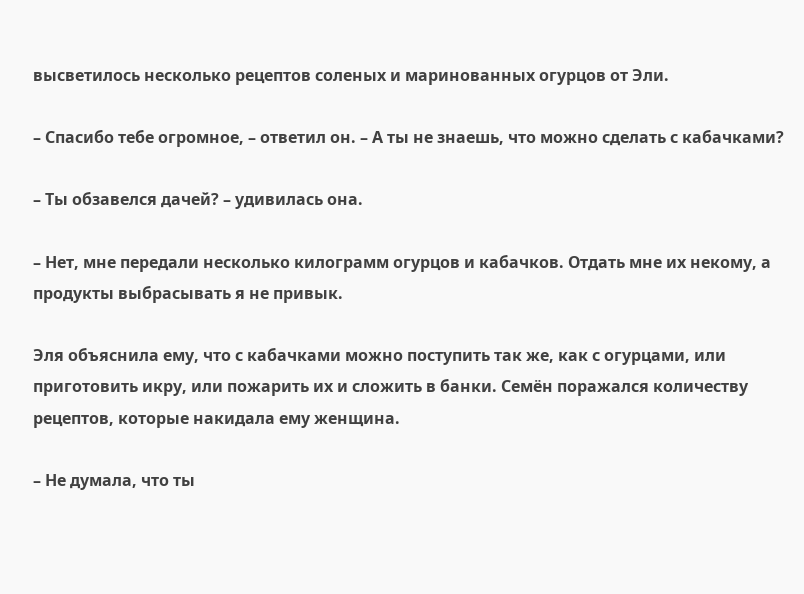высветилось несколько рецептов соленых и маринованных огурцов от Эли.

– Спасибо тебе огромное, – ответил он. – А ты не знаешь, что можно сделать с кабачками?

– Ты обзавелся дачей? – удивилась она.

– Нет, мне передали несколько килограмм огурцов и кабачков. Отдать мне их некому, а продукты выбрасывать я не привык.

Эля объяснила ему, что с кабачками можно поступить так же, как с огурцами, или приготовить икру, или пожарить их и сложить в банки. Семён поражался количеству рецептов, которые накидала ему женщина.

– Не думала, что ты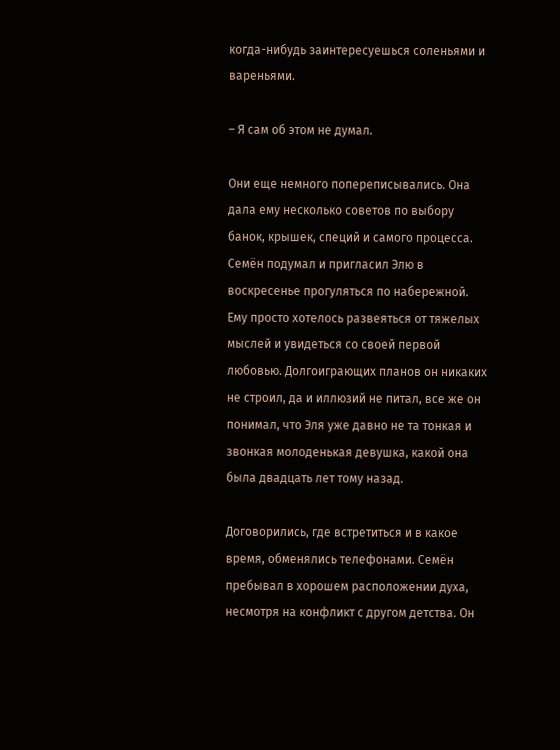когда-нибудь заинтересуешься соленьями и вареньями.

– Я сам об этом не думал.

Они еще немного попереписывались. Она дала ему несколько советов по выбору банок, крышек, специй и самого процесса. Семён подумал и пригласил Элю в воскресенье прогуляться по набережной. Ему просто хотелось развеяться от тяжелых мыслей и увидеться со своей первой любовью. Долгоиграющих планов он никаких не строил, да и иллюзий не питал, все же он понимал, что Эля уже давно не та тонкая и звонкая молоденькая девушка, какой она была двадцать лет тому назад.

Договорились, где встретиться и в какое время, обменялись телефонами. Семён пребывал в хорошем расположении духа, несмотря на конфликт с другом детства. Он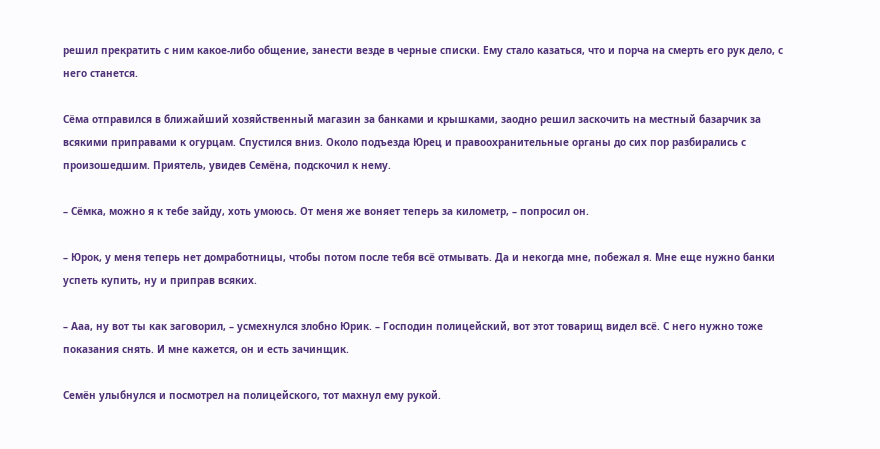решил прекратить с ним какое-либо общение, занести везде в черные списки. Ему стало казаться, что и порча на смерть его рук дело, с него станется.

Сёма отправился в ближайший хозяйственный магазин за банками и крышками, заодно решил заскочить на местный базарчик за всякими приправами к огурцам. Спустился вниз. Около подъезда Юрец и правоохранительные органы до сих пор разбирались с произошедшим. Приятель, увидев Семёна, подскочил к нему.

– Сёмка, можно я к тебе зайду, хоть умоюсь. От меня же воняет теперь за километр, – попросил он.

– Юрок, у меня теперь нет домработницы, чтобы потом после тебя всё отмывать. Да и некогда мне, побежал я. Мне еще нужно банки успеть купить, ну и приправ всяких.

– Ааа, ну вот ты как заговорил, – усмехнулся злобно Юрик. – Господин полицейский, вот этот товарищ видел всё. С него нужно тоже показания снять. И мне кажется, он и есть зачинщик.

Семён улыбнулся и посмотрел на полицейского, тот махнул ему рукой.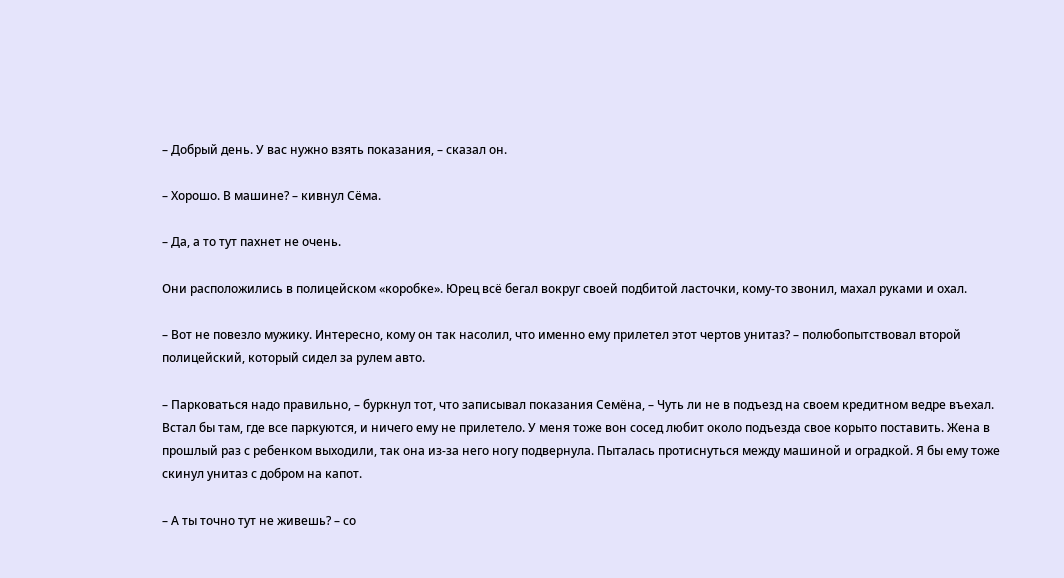– Добрый день. У вас нужно взять показания, – сказал он.

– Хорошо. В машине? – кивнул Сёма.

– Да, а то тут пахнет не очень.

Они расположились в полицейском «коробке». Юрец всё бегал вокруг своей подбитой ласточки, кому-то звонил, махал руками и охал.

– Вот не повезло мужику. Интересно, кому он так насолил, что именно ему прилетел этот чертов унитаз? – полюбопытствовал второй полицейский, который сидел за рулем авто.

– Парковаться надо правильно, – буркнул тот, что записывал показания Семёна, – Чуть ли не в подъезд на своем кредитном ведре въехал. Встал бы там, где все паркуются, и ничего ему не прилетело. У меня тоже вон сосед любит около подъезда свое корыто поставить. Жена в прошлый раз с ребенком выходили, так она из-за него ногу подвернула. Пыталась протиснуться между машиной и оградкой. Я бы ему тоже скинул унитаз с добром на капот.

– А ты точно тут не живешь? – со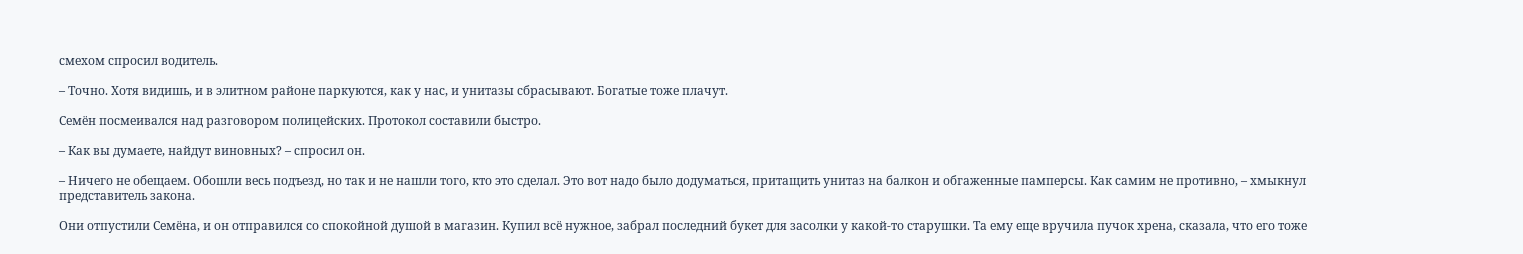смехом спросил водитель.

– Точно. Хотя видишь, и в элитном районе паркуются, как у нас, и унитазы сбрасывают. Богатые тоже плачут.

Семён посмеивался над разговором полицейских. Протокол составили быстро.

– Как вы думаете, найдут виновных? – спросил он.

– Ничего не обещаем. Обошли весь подъезд, но так и не нашли того, кто это сделал. Это вот надо было додуматься, притащить унитаз на балкон и обгаженные памперсы. Как самим не противно, – хмыкнул представитель закона.

Они отпустили Семёна, и он отправился со спокойной душой в магазин. Купил всё нужное, забрал последний букет для засолки у какой-то старушки. Та ему еще вручила пучок хрена, сказала, что его тоже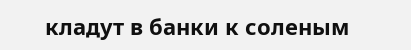кладут в банки к соленым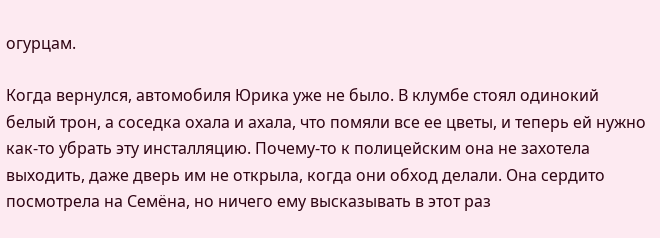огурцам.

Когда вернулся, автомобиля Юрика уже не было. В клумбе стоял одинокий белый трон, а соседка охала и ахала, что помяли все ее цветы, и теперь ей нужно как-то убрать эту инсталляцию. Почему-то к полицейским она не захотела выходить, даже дверь им не открыла, когда они обход делали. Она сердито посмотрела на Семёна, но ничего ему высказывать в этот раз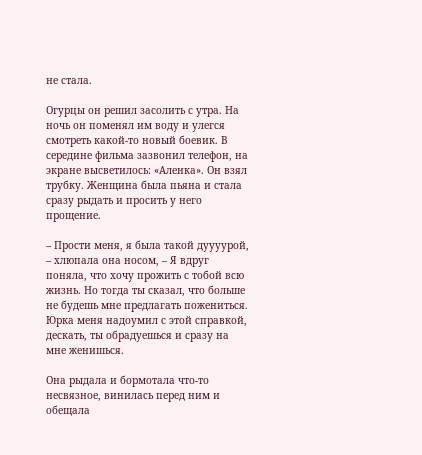не стала.

Огурцы он решил засолить с утра. На ночь он поменял им воду и улегся смотреть какой-то новый боевик. В середине фильма зазвонил телефон, на экране высветилось: «Аленка». Он взял трубку. Женщина была пьяна и стала сразу рыдать и просить у него прощение.

– Прости меня, я была такой дуууурой, – хлюпала она носом, – Я вдруг поняла, что хочу прожить с тобой всю жизнь. Но тогда ты сказал, что больше не будешь мне предлагать пожениться. Юрка меня надоумил с этой справкой, дескать, ты обрадуешься и сразу на мне женишься.

Она рыдала и бормотала что-то несвязное, винилась перед ним и обещала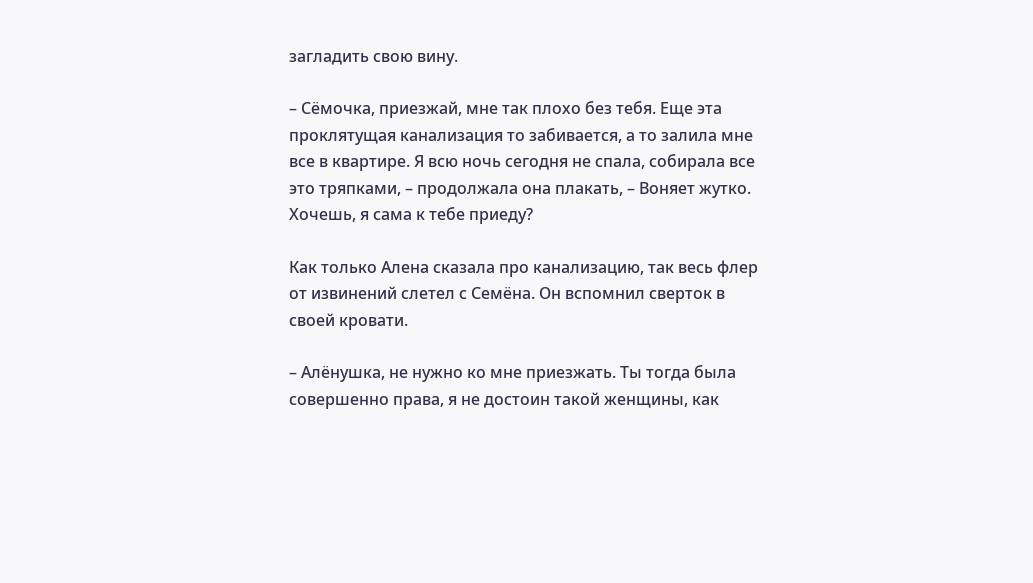загладить свою вину.

– Сёмочка, приезжай, мне так плохо без тебя. Еще эта проклятущая канализация то забивается, а то залила мне все в квартире. Я всю ночь сегодня не спала, собирала все это тряпками, – продолжала она плакать, – Воняет жутко. Хочешь, я сама к тебе приеду?

Как только Алена сказала про канализацию, так весь флер от извинений слетел с Семёна. Он вспомнил сверток в своей кровати.

– Алёнушка, не нужно ко мне приезжать. Ты тогда была совершенно права, я не достоин такой женщины, как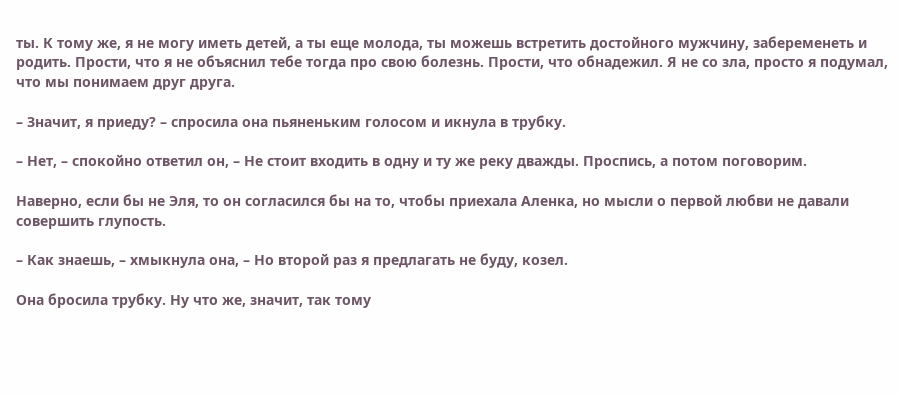ты. К тому же, я не могу иметь детей, а ты еще молода, ты можешь встретить достойного мужчину, забеременеть и родить. Прости, что я не объяснил тебе тогда про свою болезнь. Прости, что обнадежил. Я не со зла, просто я подумал, что мы понимаем друг друга.

– Значит, я приеду? – спросила она пьяненьким голосом и икнула в трубку.

– Нет, – спокойно ответил он, – Не стоит входить в одну и ту же реку дважды. Проспись, а потом поговорим.

Наверно, если бы не Эля, то он согласился бы на то, чтобы приехала Аленка, но мысли о первой любви не давали совершить глупость.

– Как знаешь, – хмыкнула она, – Но второй раз я предлагать не буду, козел.

Она бросила трубку. Ну что же, значит, так тому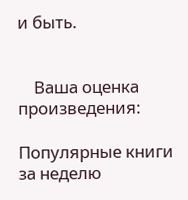и быть.


    Ваша оценка произведения:

Популярные книги за неделю